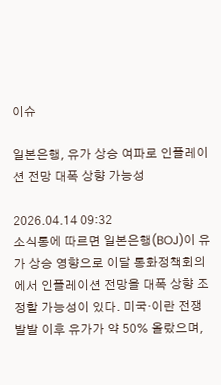이슈

일본은행, 유가 상승 여파로 인플레이션 전망 대폭 상향 가능성

2026.04.14 09:32
소식통에 따르면 일본은행(BOJ)이 유가 상승 영향으로 이달 통화정책회의에서 인플레이션 전망을 대폭 상향 조정할 가능성이 있다. 미국·이란 전쟁 발발 이후 유가가 약 50% 올랐으며,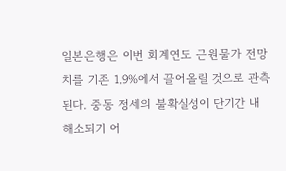일본은행은 이번 회계연도 근원물가 전망치를 기존 1.9%에서 끌어올릴 것으로 관측된다. 중동 정세의 불확실성이 단기간 내 해소되기 어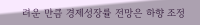려운 만큼 경제성장률 전망은 하향 조정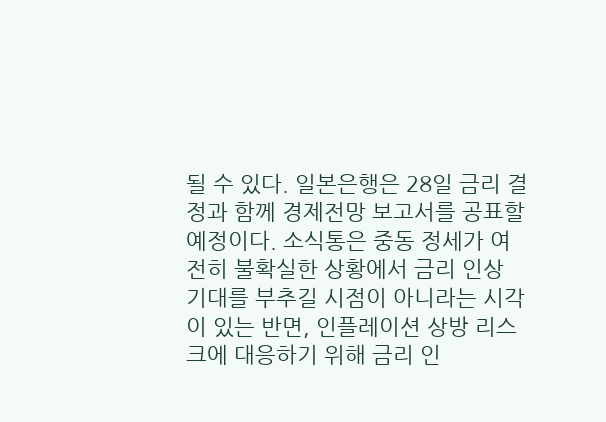될 수 있다. 일본은행은 28일 금리 결정과 함께 경제전망 보고서를 공표할 예정이다. 소식통은 중동 정세가 여전히 불확실한 상황에서 금리 인상 기대를 부추길 시점이 아니라는 시각이 있는 반면, 인플레이션 상방 리스크에 대응하기 위해 금리 인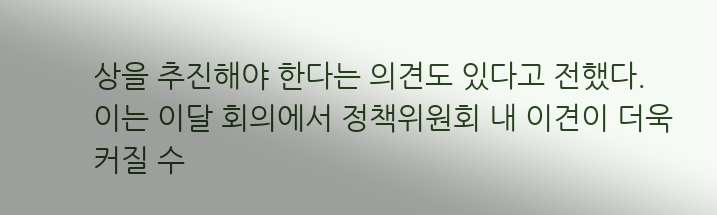상을 추진해야 한다는 의견도 있다고 전했다. 이는 이달 회의에서 정책위원회 내 이견이 더욱 커질 수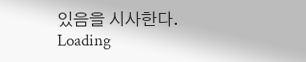있음을 시사한다.
Loading